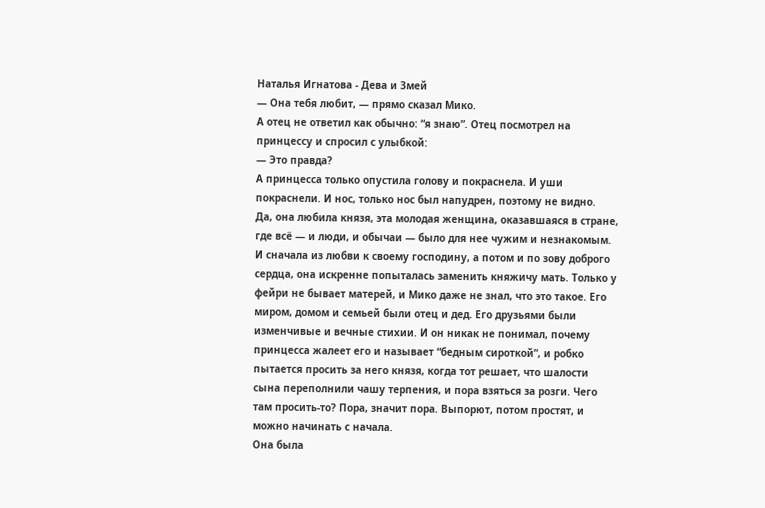Наталья Игнатова - Дева и Змей
— Она тебя любит, — прямо сказал Мико.
А отец не ответил как обычно: “я знаю”. Отец посмотрел на принцессу и спросил с улыбкой:
— Это правда?
А принцесса только опустила голову и покраснела. И уши покраснели. И нос, только нос был напудрен, поэтому не видно.
Да, она любила князя, эта молодая женщина, оказавшаяся в стране, где всё — и люди, и обычаи — было для нее чужим и незнакомым. И сначала из любви к своему господину, а потом и по зову доброго сердца, она искренне попыталась заменить княжичу мать. Только у фейри не бывает матерей, и Мико даже не знал, что это такое. Его миром, домом и семьей были отец и дед. Его друзьями были изменчивые и вечные стихии. И он никак не понимал, почему принцесса жалеет его и называет “бедным сироткой”, и робко пытается просить за него князя, когда тот решает, что шалости сына переполнили чашу терпения, и пора взяться за розги. Чего там просить-то? Пора, значит пора. Выпорют, потом простят, и можно начинать с начала.
Она была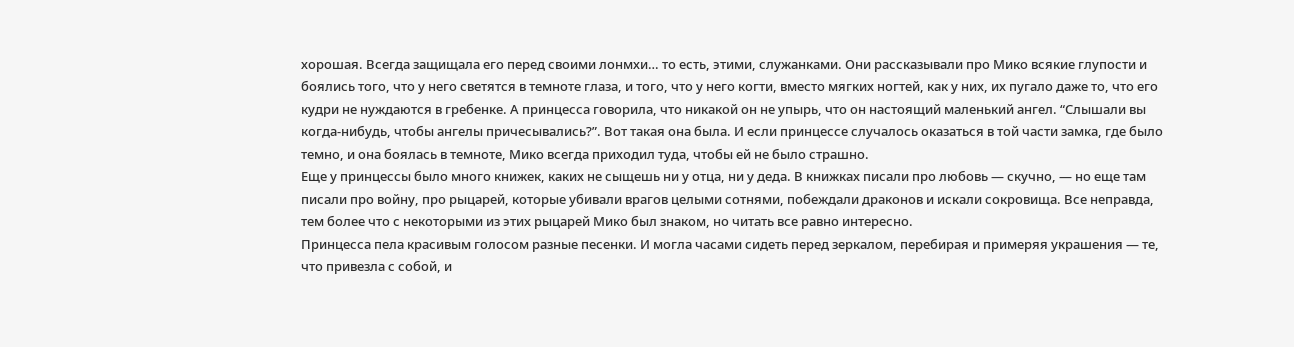хорошая. Всегда защищала его перед своими лонмхи… то есть, этими, служанками. Они рассказывали про Мико всякие глупости и боялись того, что у него светятся в темноте глаза, и того, что у него когти, вместо мягких ногтей, как у них, их пугало даже то, что его кудри не нуждаются в гребенке. А принцесса говорила, что никакой он не упырь, что он настоящий маленький ангел. “Слышали вы когда-нибудь, чтобы ангелы причесывались?”. Вот такая она была. И если принцессе случалось оказаться в той части замка, где было темно, и она боялась в темноте, Мико всегда приходил туда, чтобы ей не было страшно.
Еще у принцессы было много книжек, каких не сыщешь ни у отца, ни у деда. В книжках писали про любовь — скучно, — но еще там писали про войну, про рыцарей, которые убивали врагов целыми сотнями, побеждали драконов и искали сокровища. Все неправда, тем более что с некоторыми из этих рыцарей Мико был знаком, но читать все равно интересно.
Принцесса пела красивым голосом разные песенки. И могла часами сидеть перед зеркалом, перебирая и примеряя украшения — те, что привезла с собой, и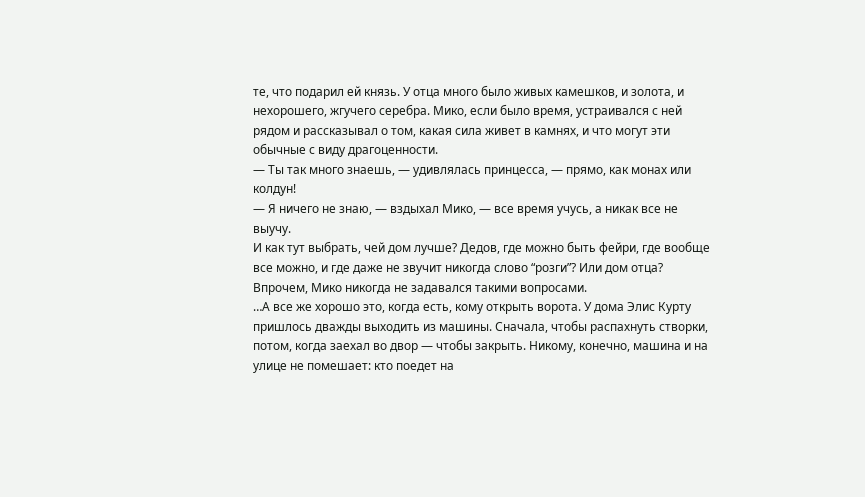те, что подарил ей князь. У отца много было живых камешков, и золота, и нехорошего, жгучего серебра. Мико, если было время, устраивался с ней рядом и рассказывал о том, какая сила живет в камнях, и что могут эти обычные с виду драгоценности.
— Ты так много знаешь, — удивлялась принцесса, — прямо, как монах или колдун!
— Я ничего не знаю, — вздыхал Мико, — все время учусь, а никак все не выучу.
И как тут выбрать, чей дом лучше? Дедов, где можно быть фейри, где вообще все можно, и где даже не звучит никогда слово “розги”? Или дом отца?
Впрочем, Мико никогда не задавался такими вопросами.
…А все же хорошо это, когда есть, кому открыть ворота. У дома Элис Курту пришлось дважды выходить из машины. Сначала, чтобы распахнуть створки, потом, когда заехал во двор — чтобы закрыть. Никому, конечно, машина и на улице не помешает: кто поедет на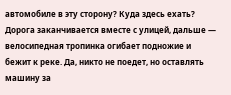автомобиле в эту сторону? Куда здесь ехать? Дорога заканчивается вместе с улицей, дальше — велосипедная тропинка огибает подножие и бежит к реке. Да, никто не поедет, но оставлять машину за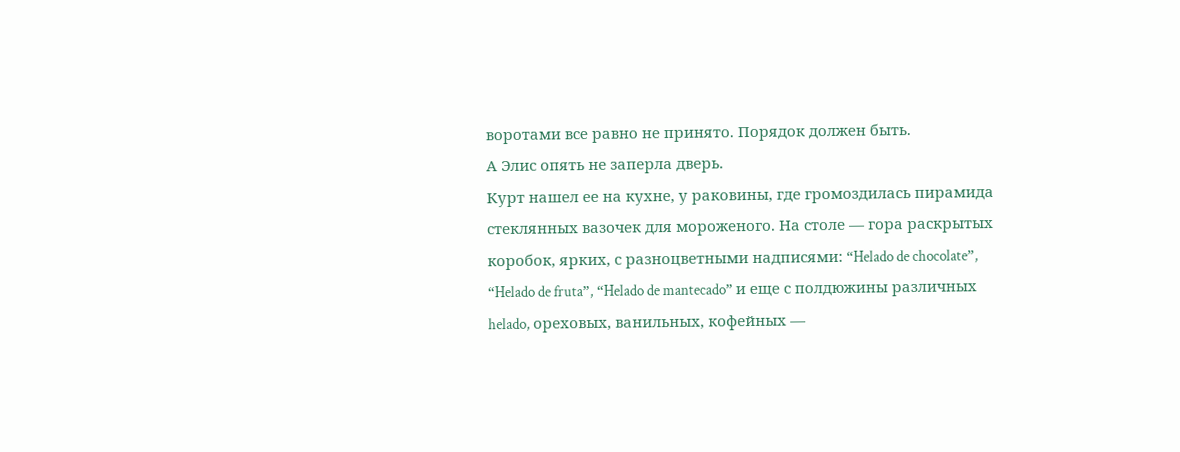воротами все равно не принято. Порядок должен быть.
А Элис опять не заперла дверь.
Курт нашел ее на кухне, у раковины, где громоздилась пирамида стеклянных вазочек для мороженого. На столе — гора раскрытых коробок, ярких, с разноцветными надписями: “Helado de chocolate”, “Helado de fruta”, “Helado de mantecado” и еще с полдюжины различных helado, ореховых, ванильных, кофейных —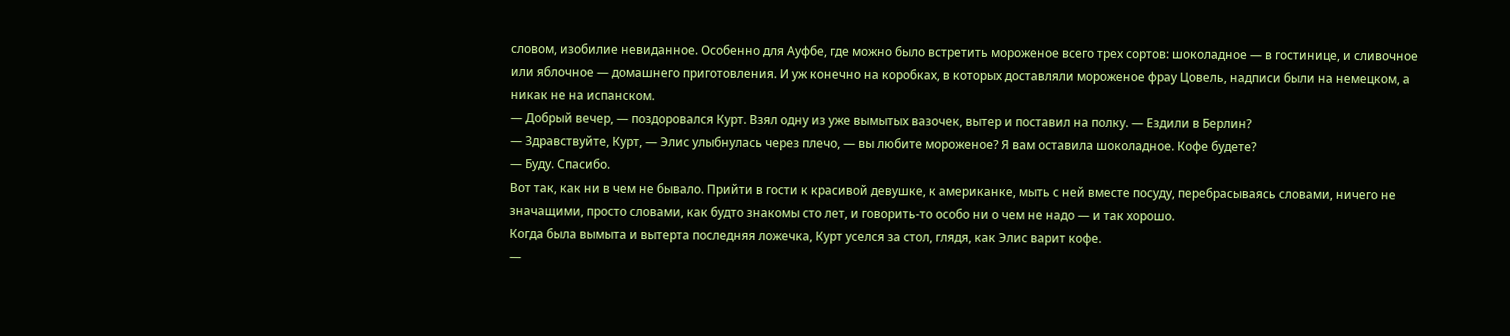словом, изобилие невиданное. Особенно для Ауфбе, где можно было встретить мороженое всего трех сортов: шоколадное — в гостинице, и сливочное или яблочное — домашнего приготовления. И уж конечно на коробках, в которых доставляли мороженое фрау Цовель, надписи были на немецком, а никак не на испанском.
— Добрый вечер, — поздоровался Курт. Взял одну из уже вымытых вазочек, вытер и поставил на полку. — Ездили в Берлин?
— Здравствуйте, Курт, — Элис улыбнулась через плечо, — вы любите мороженое? Я вам оставила шоколадное. Кофе будете?
— Буду. Спасибо.
Вот так, как ни в чем не бывало. Прийти в гости к красивой девушке, к американке, мыть с ней вместе посуду, перебрасываясь словами, ничего не значащими, просто словами, как будто знакомы сто лет, и говорить-то особо ни о чем не надо — и так хорошо.
Когда была вымыта и вытерта последняя ложечка, Курт уселся за стол, глядя, как Элис варит кофе.
—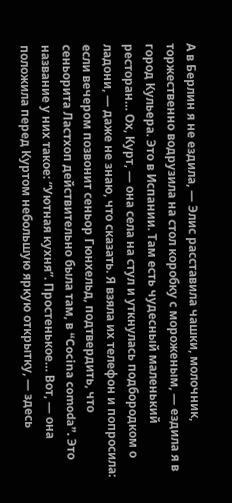А в Берлин я не ездила, — Элис расставила чашки, молочник, торжественно водрузила на стол коробку с мороженым, — ездила я в город Кульера. Это в Испании. Там есть чудесный маленький ресторан… Ох, Курт, — она села на стул и уткнулась подбородком о ладони, — даже не знаю, что сказать. Я взяла их телефон и попросила: если вечером позвонит сеньор Гюнхельд, подтвердить, что сеньорита Ластхоп действительно была там, в “Cocina comoda”. Это название у них такое: “Уютная кухня”. Простенькое… Вот, — она положила перед Куртом небольшую яркую открытку, — здесь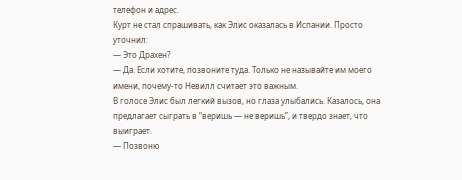телефон и адрес.
Курт не стал спрашивать, как Элис оказалась в Испании. Просто уточнил:
— Это Драхен?
— Да. Если хотите, позвоните туда. Только не называйте им моего имени, почему-то Невилл считает это важным.
В голосе Элис был легкий вызов, но глаза улыбались. Казалось, она предлагает сыграть в “веришь — не веришь”, и твердо знает, что выиграет.
— Позвоню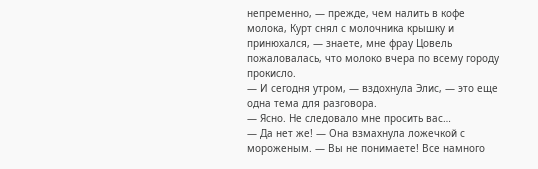непременно, — прежде, чем налить в кофе молока, Курт снял с молочника крышку и принюхался, — знаете, мне фрау Цовель пожаловалась, что молоко вчера по всему городу прокисло.
— И сегодня утром, — вздохнула Элис, — это еще одна тема для разговора.
— Ясно. Не следовало мне просить вас…
— Да нет же! — Она взмахнула ложечкой с мороженым. — Вы не понимаете! Все намного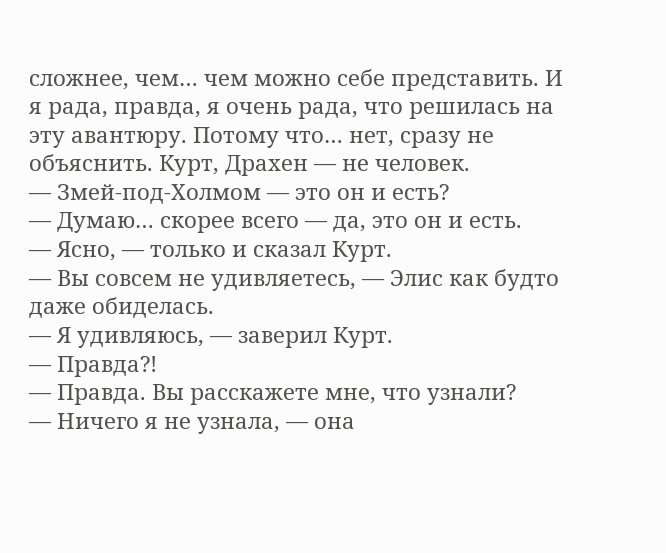сложнее, чем… чем можно себе представить. И я рада, правда, я очень рада, что решилась на эту авантюру. Потому что… нет, сразу не объяснить. Курт, Драхен — не человек.
— Змей-под-Холмом — это он и есть?
— Думаю… скорее всего — да, это он и есть.
— Ясно, — только и сказал Курт.
— Вы совсем не удивляетесь, — Элис как будто даже обиделась.
— Я удивляюсь, — заверил Курт.
— Правда?!
— Правда. Вы расскажете мне, что узнали?
— Ничего я не узнала, — она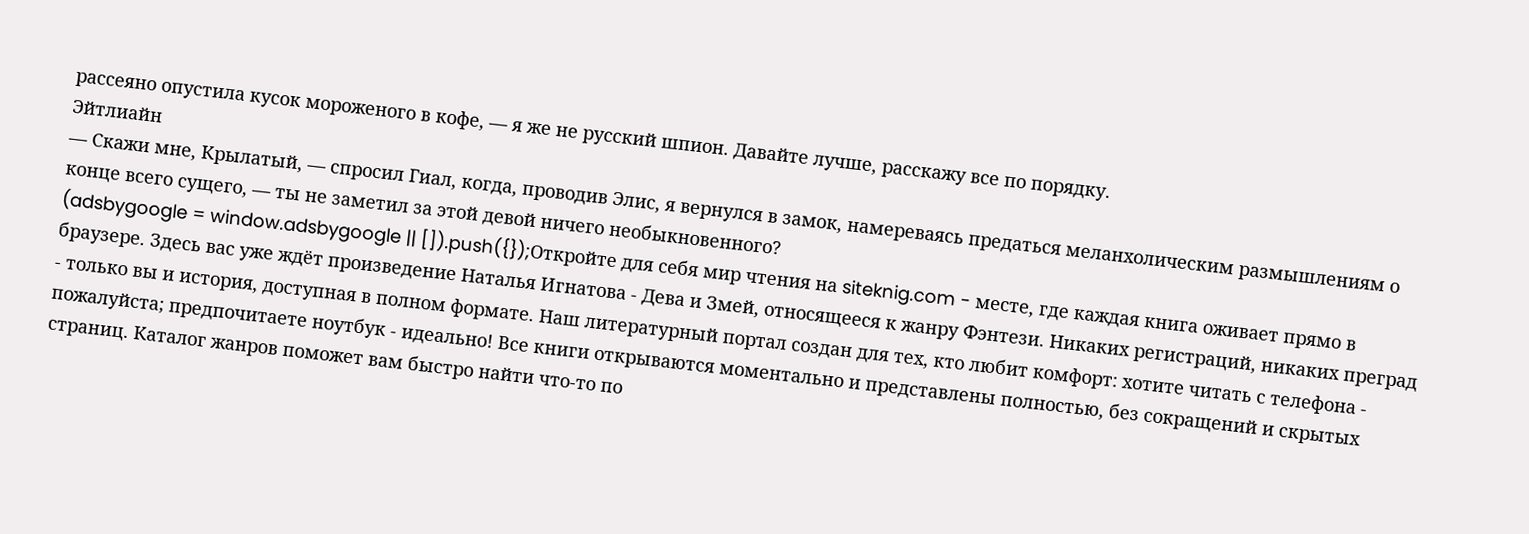рассеяно опустила кусок мороженого в кофе, — я же не русский шпион. Давайте лучше, расскажу все по порядку.
Эйтлиайн
— Скажи мне, Крылатый, — спросил Гиал, когда, проводив Элис, я вернулся в замок, намереваясь предаться меланхолическим размышлениям о конце всего сущего, — ты не заметил за этой девой ничего необыкновенного?
(adsbygoogle = window.adsbygoogle || []).push({});Откройте для себя мир чтения на siteknig.com - месте, где каждая книга оживает прямо в браузере. Здесь вас уже ждёт произведение Наталья Игнатова - Дева и Змей, относящееся к жанру Фэнтези. Никаких регистраций, никаких преград - только вы и история, доступная в полном формате. Наш литературный портал создан для тех, кто любит комфорт: хотите читать с телефона - пожалуйста; предпочитаете ноутбук - идеально! Все книги открываются моментально и представлены полностью, без сокращений и скрытых страниц. Каталог жанров поможет вам быстро найти что-то по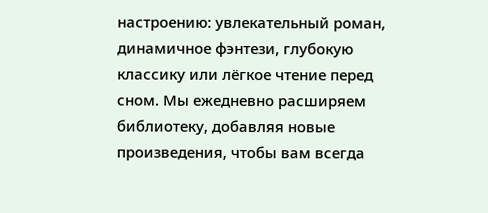настроению: увлекательный роман, динамичное фэнтези, глубокую классику или лёгкое чтение перед сном. Мы ежедневно расширяем библиотеку, добавляя новые произведения, чтобы вам всегда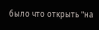было что открыть "на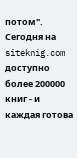потом". Сегодня на siteknig.com доступно более 200000 книг - и каждая готова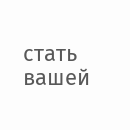стать вашей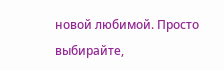новой любимой. Просто выбирайте,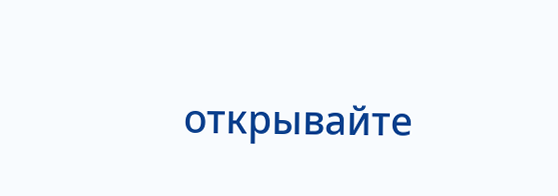открывайте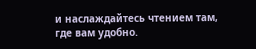и наслаждайтесь чтением там, где вам удобно.